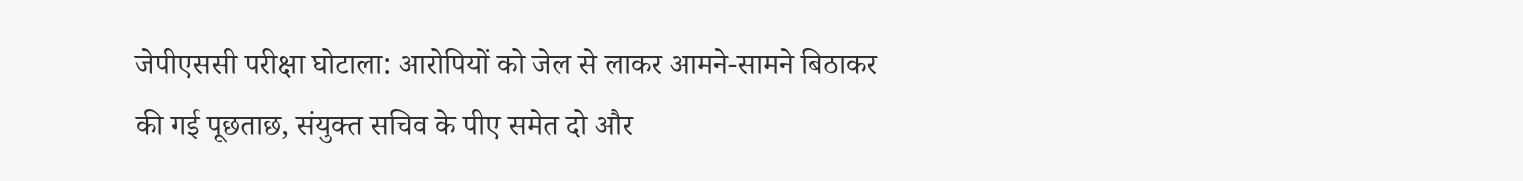जेपीएससी परीक्षा घोटाला: आरोपियों को जेल से लाकर आमने-सामने बिठाकर की गई पूछताछ, संयुक्त सचिव के पीए समेत दो और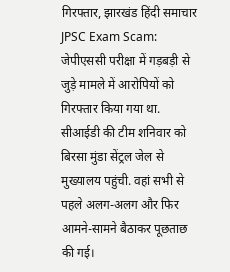गिरफ्तार, झारखंड हिंदी समाचार
JPSC Exam Scam: जेपीएससी परीक्षा में गड़बड़ी से जुड़े मामले में आरोपियों को गिरफ्तार किया गया था. सीआईडी की टीम शनिवार को बिरसा मुंडा सेंट्रल जेल से मुख्यालय पहुंची. वहां सभी से पहले अलग-अलग और फिर आमने-सामने बैठाकर पूछताछ की गई।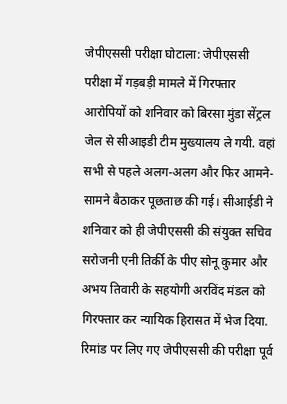जेपीएससी परीक्षा घोटाला: जेपीएससी परीक्षा में गड़बड़ी मामले में गिरफ्तार आरोपियों को शनिवार को बिरसा मुंडा सेंट्रल जेल से सीआइडी टीम मुख्यालय ले गयी. वहां सभी से पहले अलग-अलग और फिर आमने-सामने बैठाकर पूछताछ की गई। सीआईडी ने शनिवार को ही जेपीएससी की संयुक्त सचिव सरोजनी एनी तिर्की के पीए सोनू कुमार और अभय तिवारी के सहयोगी अरविंद मंडल को गिरफ्तार कर न्यायिक हिरासत में भेज दिया.
रिमांड पर लिए गए जेपीएससी की परीक्षा पूर्व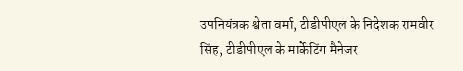उपनियंत्रक श्वेता वर्मा, टीडीपीएल के निदेशक रामवीर सिंह, टीडीपीएल के मार्केटिंग मैनेजर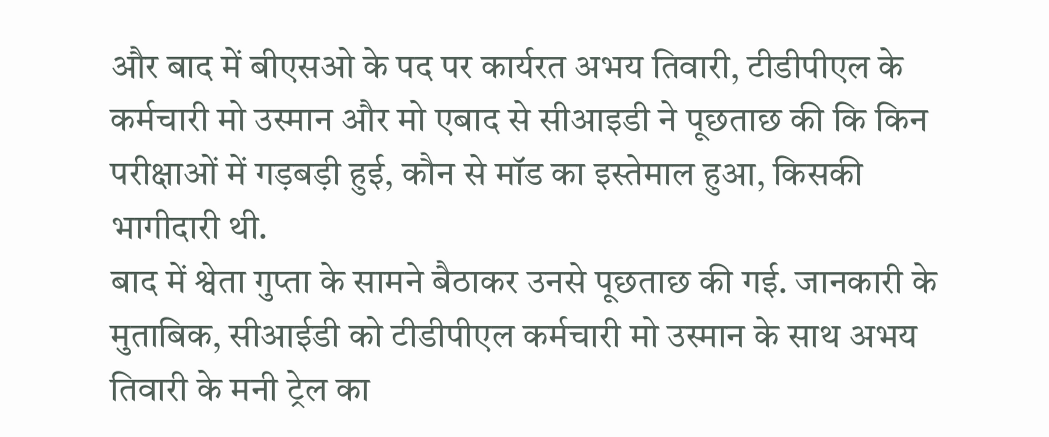और बाद में बीएसओ के पद पर कार्यरत अभय तिवारी, टीडीपीएल के कर्मचारी मो उस्मान और मो एबाद से सीआइडी ने पूछताछ की कि किन परीक्षाओं में गड़बड़ी हुई, कौन से मॉड का इस्तेमाल हुआ, किसकी भागीदारी थी.
बाद में श्वेता गुप्ता के सामने बैठाकर उनसे पूछताछ की गई. जानकारी के मुताबिक, सीआईडी को टीडीपीएल कर्मचारी मो उस्मान के साथ अभय तिवारी के मनी ट्रेल का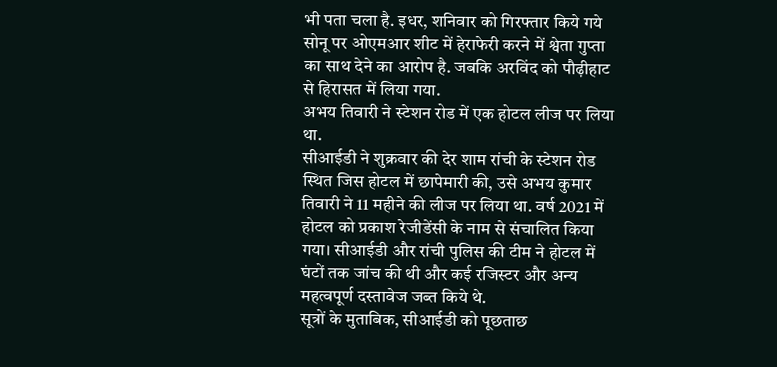भी पता चला है. इधर, शनिवार को गिरफ्तार किये गये सोनू पर ओएमआर शीट में हेराफेरी करने में श्वेता गुप्ता का साथ देने का आरोप है. जबकि अरविंद को पौढ़ीहाट से हिरासत में लिया गया.
अभय तिवारी ने स्टेशन रोड में एक होटल लीज पर लिया था.
सीआईडी ने शुक्रवार की देर शाम रांची के स्टेशन रोड स्थित जिस होटल में छापेमारी की, उसे अभय कुमार तिवारी ने 11 महीने की लीज पर लिया था. वर्ष 2021 में होटल को प्रकाश रेजीडेंसी के नाम से संचालित किया गया। सीआईडी और रांची पुलिस की टीम ने होटल में घंटों तक जांच की थी और कई रजिस्टर और अन्य महत्वपूर्ण दस्तावेज जब्त किये थे.
सूत्रों के मुताबिक, सीआईडी को पूछताछ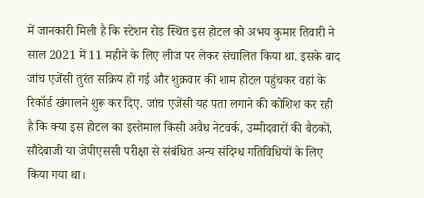में जानकारी मिली है कि स्टेशन रोड स्थित इस होटल को अभय कुमार तिवारी ने साल 2021 में 11 महीने के लिए लीज पर लेकर संचालित किया था. इसके बाद जांच एजेंसी तुरंत सक्रिय हो गई और शुक्रवार की शाम होटल पहुंचकर वहां के रिकॉर्ड खंगालने शुरू कर दिए. जांच एजेंसी यह पता लगाने की कोशिश कर रही है कि क्या इस होटल का इस्तेमाल किसी अवैध नेटवर्क, उम्मीदवारों की बैठकों, सौदेबाजी या जेपीएससी परीक्षा से संबंधित अन्य संदिग्ध गतिविधियों के लिए किया गया था।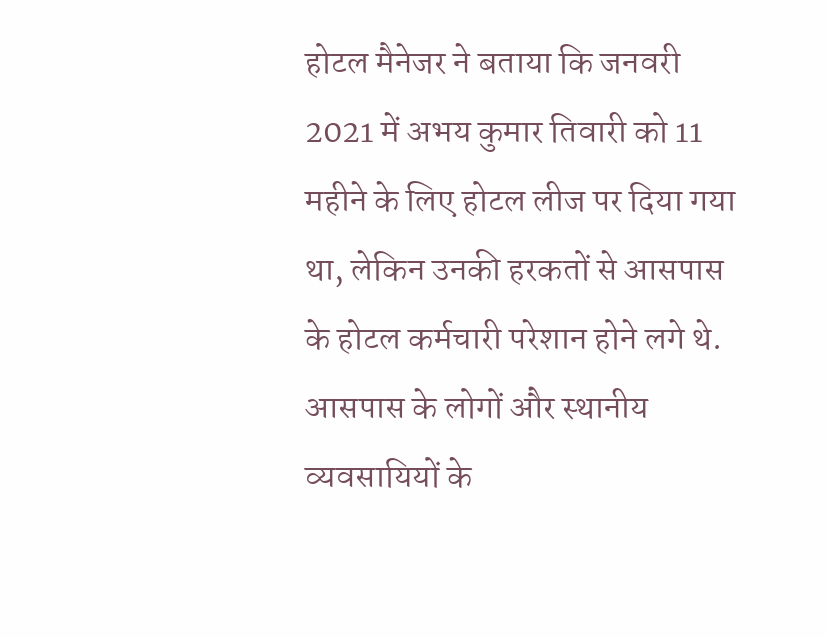होटल मैनेजर ने बताया कि जनवरी 2021 में अभय कुमार तिवारी को 11 महीने के लिए होटल लीज पर दिया गया था, लेकिन उनकी हरकतों से आसपास के होटल कर्मचारी परेशान होने लगे थे. आसपास के लोगों और स्थानीय व्यवसायियों के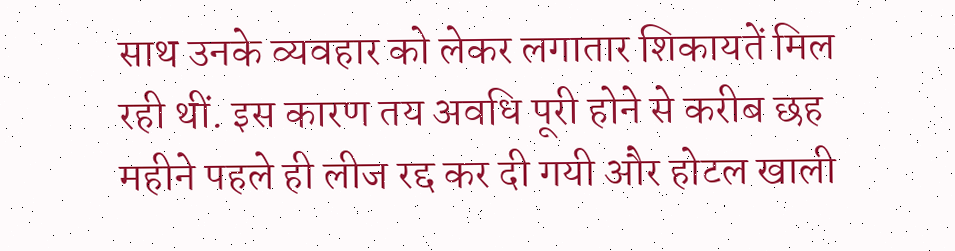साथ उनके व्यवहार को लेकर लगातार शिकायतें मिल रही थीं. इस कारण तय अवधि पूरी होने से करीब छह महीने पहले ही लीज रद्द कर दी गयी और होटल खाली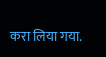करा लिया गया.